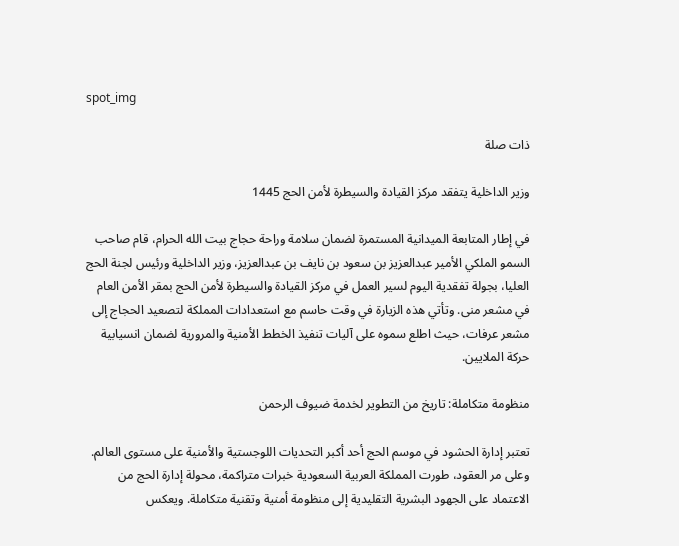spot_img

ذات صلة

وزير الداخلية يتفقد مركز القيادة والسيطرة لأمن الحج 1445

في إطار المتابعة الميدانية المستمرة لضمان سلامة وراحة حجاج بيت الله الحرام، قام صاحب السمو الملكي الأمير عبدالعزيز بن سعود بن نايف بن عبدالعزيز، وزير الداخلية ورئيس لجنة الحج العليا، بجولة تفقدية اليوم لسير العمل في مركز القيادة والسيطرة لأمن الحج بمقر الأمن العام في مشعر منى. وتأتي هذه الزيارة في وقت حاسم مع استعدادات المملكة لتصعيد الحجاج إلى مشعر عرفات، حيث اطلع سموه على آليات تنفيذ الخطط الأمنية والمرورية لضمان انسيابية حركة الملايين.

منظومة متكاملة: تاريخ من التطوير لخدمة ضيوف الرحمن

تعتبر إدارة الحشود في موسم الحج أحد أكبر التحديات اللوجستية والأمنية على مستوى العالم. وعلى مر العقود، طورت المملكة العربية السعودية خبرات متراكمة، محولة إدارة الحج من الاعتماد على الجهود البشرية التقليدية إلى منظومة أمنية وتقنية متكاملة. ويعكس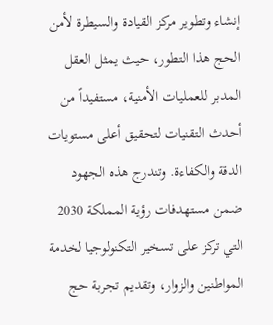إنشاء وتطوير مركز القيادة والسيطرة لأمن الحج هذا التطور، حيث يمثل العقل المدبر للعمليات الأمنية، مستفيداً من أحدث التقنيات لتحقيق أعلى مستويات الدقة والكفاءة. وتندرج هذه الجهود ضمن مستهدفات رؤية المملكة 2030 التي تركز على تسخير التكنولوجيا لخدمة المواطنين والزوار، وتقديم تجربة حج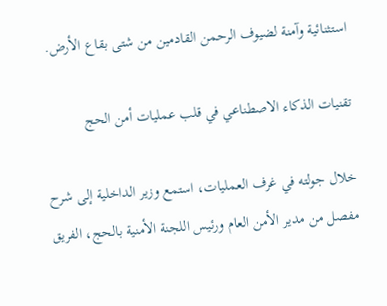استثنائية وآمنة لضيوف الرحمن القادمين من شتى بقاع الأرض.

تقنيات الذكاء الاصطناعي في قلب عمليات أمن الحج

خلال جولته في غرف العمليات، استمع وزير الداخلية إلى شرح مفصل من مدير الأمن العام ورئيس اللجنة الأمنية بالحج، الفريق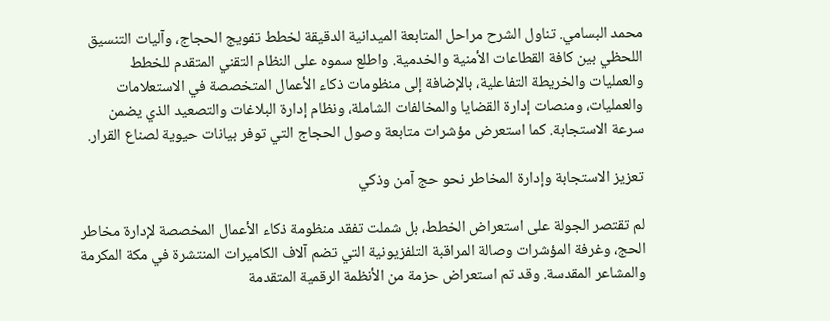محمد البسامي. تناول الشرح مراحل المتابعة الميدانية الدقيقة لخطط تفويج الحجاج، وآليات التنسيق اللحظي بين كافة القطاعات الأمنية والخدمية. واطلع سموه على النظام التقني المتقدم للخطط والعمليات والخريطة التفاعلية، بالإضافة إلى منظومات ذكاء الأعمال المتخصصة في الاستعلامات والعمليات، ومنصات إدارة القضايا والمخالفات الشاملة، ونظام إدارة البلاغات والتصعيد الذي يضمن سرعة الاستجابة. كما استعرض مؤشرات متابعة وصول الحجاج التي توفر بيانات حيوية لصناع القرار.

تعزيز الاستجابة وإدارة المخاطر نحو حج آمن وذكي

لم تقتصر الجولة على استعراض الخطط، بل شملت تفقد منظومة ذكاء الأعمال المخصصة لإدارة مخاطر الحج، وغرفة المؤشرات وصالة المراقبة التلفزيونية التي تضم آلاف الكاميرات المنتشرة في مكة المكرمة والمشاعر المقدسة. وقد تم استعراض حزمة من الأنظمة الرقمية المتقدمة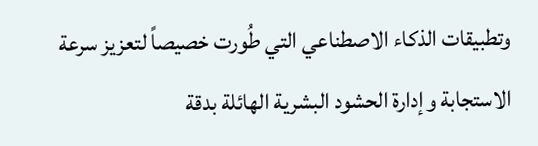وتطبيقات الذكاء الاصطناعي التي طُورت خصيصاً لتعزيز سرعة الاستجابة وإدارة الحشود البشرية الهائلة بدقة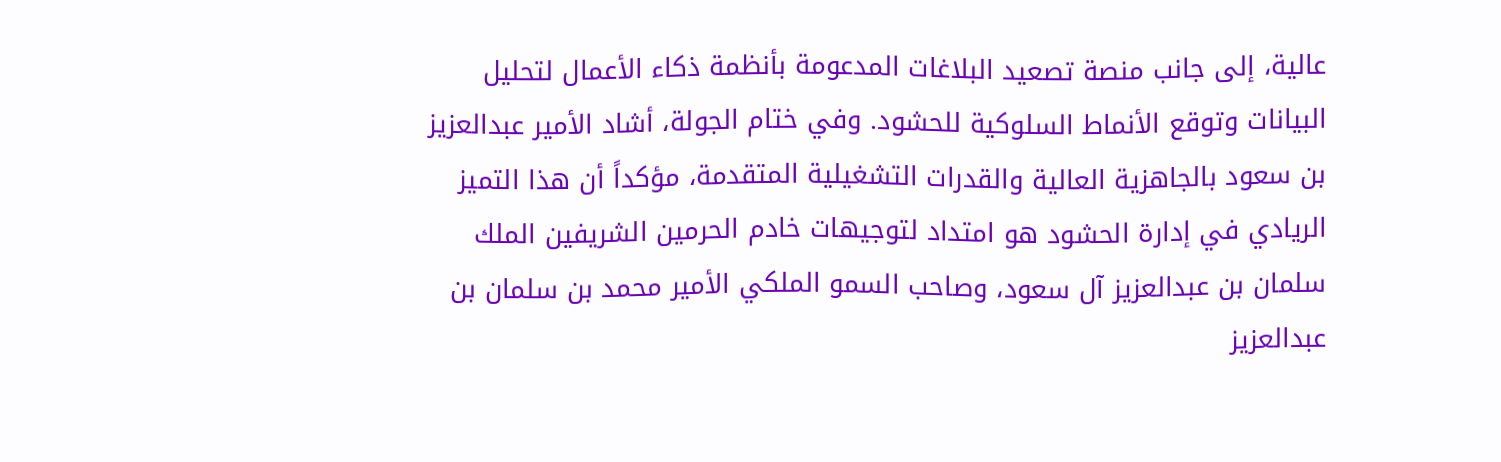عالية، إلى جانب منصة تصعيد البلاغات المدعومة بأنظمة ذكاء الأعمال لتحليل البيانات وتوقع الأنماط السلوكية للحشود. وفي ختام الجولة، أشاد الأمير عبدالعزيز بن سعود بالجاهزية العالية والقدرات التشغيلية المتقدمة، مؤكداً أن هذا التميز الريادي في إدارة الحشود هو امتداد لتوجيهات خادم الحرمين الشريفين الملك سلمان بن عبدالعزيز آل سعود، وصاحب السمو الملكي الأمير محمد بن سلمان بن عبدالعزيز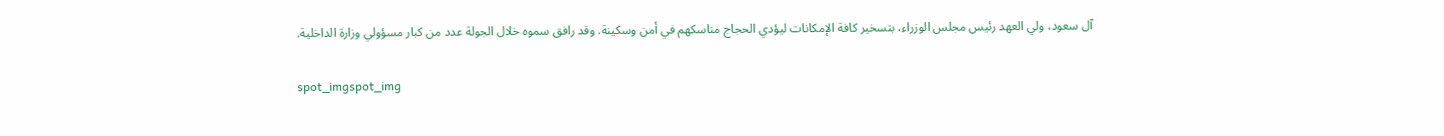آل سعود، ولي العهد رئيس مجلس الوزراء، بتسخير كافة الإمكانات ليؤدي الحجاج مناسكهم في أمن وسكينة. وقد رافق سموه خلال الجولة عدد من كبار مسؤولي وزارة الداخلية.

spot_imgspot_img